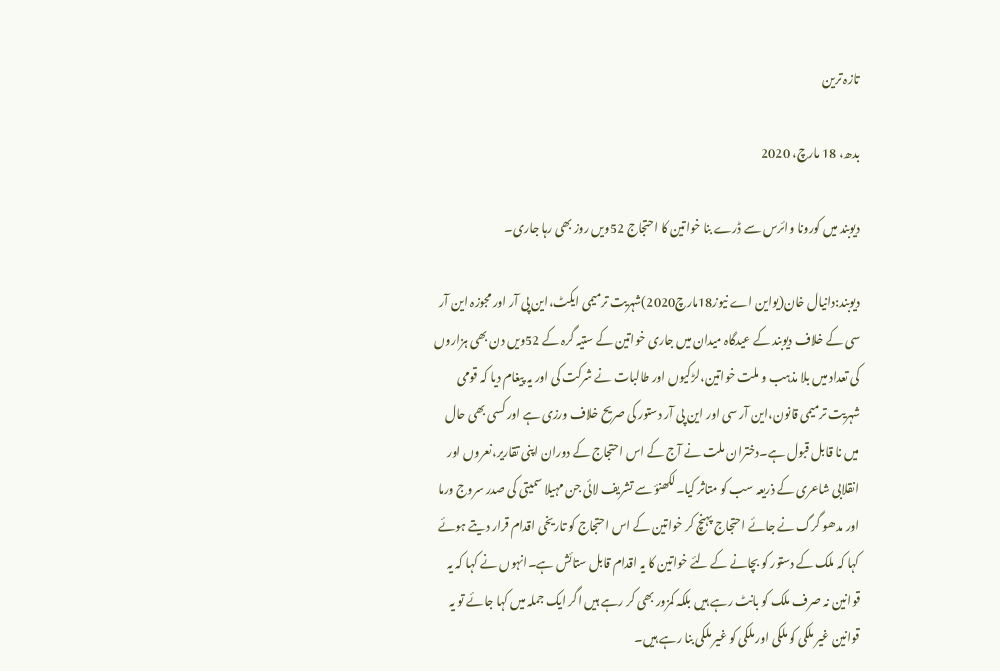تازہ ترین

بدھ، 18 مارچ، 2020

دیوبند میں کورونا وائرس سے ڈرے بنا خواتین کا احتجاج 52ویں روز بھی رہا جاری۔

دیوبند:دانیال خان(یواین اے نیوز18مارچ2020)شہریت ترمیمی ایکٹ،این پی آر اور مجوزہ این آر سی کے خلاف دیوبند کے عیدگاہ میدان میں جاری خواتین کے ستیہ گرہ کے 52ویں دن بھی ہزاروں کی تعداد میں بلا مذہب و ملت خواتین،لڑکیوں اور طالبات نے شرکت کی اور یہ پیغام دیا کہ قومی شہریت ترمیمی قانون،این آر سی اور این پی آر دستور کی صریح خلاف ورزی ہے اور کسی بھی حال میں نا قابل قبول ہے۔دختران ملت نے آج کے اس احتجاج کے دوران اپنی تقاریر،نعروں اور انقلابی شاعری کے ذریعہ سب کو متاثر کیا۔لکھنؤ سے تشریف لائی جن مہیلا سمیتی کی صدر سروج ورما اور مدھو گرگ نے جائے احتجاج پہنچ کر خواتین کے اس احتجاج کو تاریخی اقدام قرار دیتے ہوئے کہا کہ ملک کے دستور کو بچانے کے لئے خواتین کا یہ اقدام قابل ستائش ہے۔انہوں نے کہا کہ یہ قوانین نہ صرف ملک کو بانٹ رہے ہیں بلکہ کمزور بھی کر رہے ہیں اگر ایک جملہ میں کہا جائے تو یہ قوانین غیر ملکی کو ملکی اور ملکی کو غیر ملکی بنا رہے ہیں۔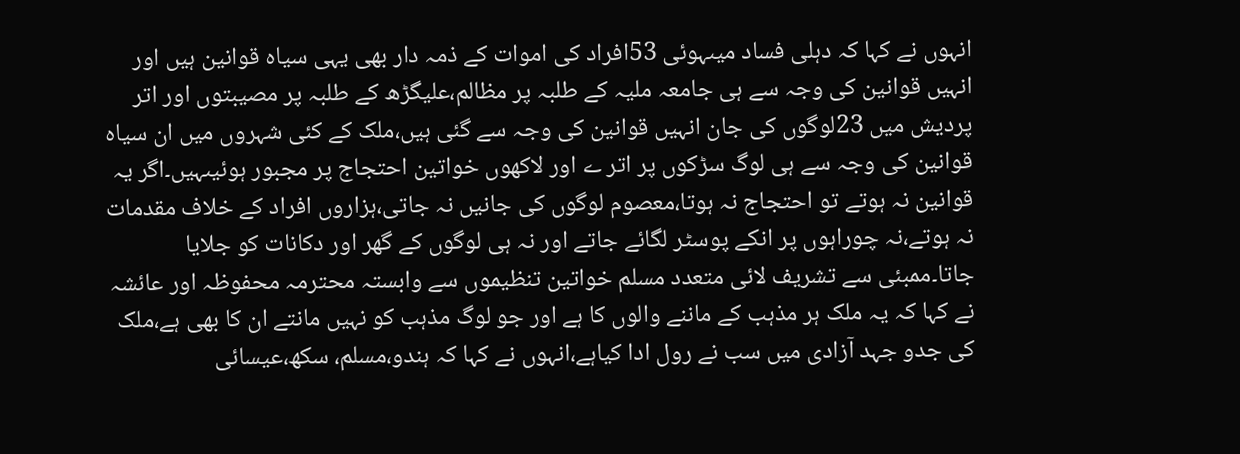انہوں نے کہا کہ دہلی فساد میںہوئی 53افراد کی اموات کے ذمہ دار بھی یہی سیاہ قوانین ہیں اور انہیں قوانین کی وجہ سے ہی جامعہ ملیہ کے طلبہ پر مظالم،علیگڑھ کے طلبہ پر مصیبتوں اور اتر پردیش میں 23لوگوں کی جان انہیں قوانین کی وجہ سے گئی ہیں،ملک کے کئی شہروں میں ان سیاہ قوانین کی وجہ سے ہی لوگ سڑکوں پر اتر ے اور لاکھوں خواتین احتجاج پر مجبور ہوئیںہیں۔اگر یہ قوانین نہ ہوتے تو احتجاج نہ ہوتا،معصوم لوگوں کی جانیں نہ جاتی،ہزاروں افراد کے خلاف مقدمات نہ ہوتے،نہ چوراہوں پر انکے پوسٹر لگائے جاتے اور نہ ہی لوگوں کے گھر اور دکانات کو جلایا جاتا۔ممبئی سے تشریف لائی متعدد مسلم خواتین تنظیموں سے وابستہ محترمہ محفوظہ اور عائشہ نے کہا کہ یہ ملک ہر مذہب کے ماننے والوں کا ہے اور جو لوگ مذہب کو نہیں مانتے ان کا بھی ہے،ملک کی جدو جہد آزادی میں سب نے رول ادا کیاہے،انہوں نے کہا کہ ہندو،مسلم، سکھ،عیسائی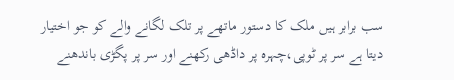سب برابر ہیں ملک کا دستور ماتھے پر تلک لگانے والے کو جو اختیار دیتا ہے سر پر ٹوپی،چہرہ پر داڈھی رکھنے اور سر پر پگڑی باندھنے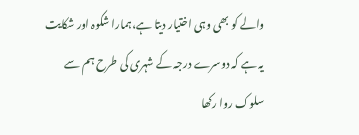والے کو بھی وہی اختیار دیتا ہے،ہمارا شکوہ اور شکایت یہ ہے کہ دوسرے درجہ کے شہری کی طرح ہم سے سلوک روا رکھا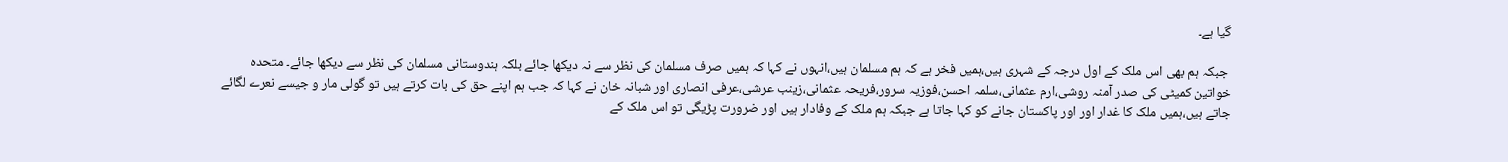گیا ہے۔

 جبکہ ہم بھی اس ملک کے اول درجہ کے شہری ہیں،ہمیں فخر ہے کہ ہم مسلمان ہیں،انہوں نے کہا کہ ہمیں صرف مسلمان کی نظر سے نہ دیکھا جائے بلکہ ہندوستانی مسلمان کی نظر سے دیکھا جائے۔ متحدہ خواتین کمیٹی کی صدر آمنہ روشی،ارم عثمانی،سلمہ احسن،فوزیہ سرور،فریحہ عثمانی،زینب عرشی،عرفی انصاری اور شبانہ خان نے کہا کہ جب ہم اپنے حق کی بات کرتے ہیں تو گولی مار و جیسے نعرے لگائے جاتے ہیں،ہمیں ملک کا غدار اور اور پاکستان جانے کو کہا جاتا ہے جبکہ ہم ملک کے وفادار ہیں اور ضرورت پڑیگی تو اس ملک کے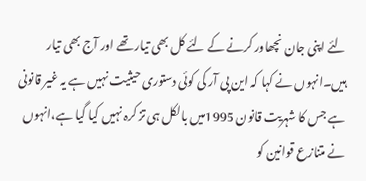لئے اپنی جان نچھاور کرنے کے لئے کل بھی تیار تھے اور آج بھی تیار ہیں۔انہوں نے کہا کہ این پی آر کی کوئی دستوری حیثیت نہیں ہے یہ غیر قانونی ہے جس کا شہریت قانون 1995میں بالکل ہی تز کرہ نہیں کیا گیا ہے،انہوں نے متنازع قوانین کو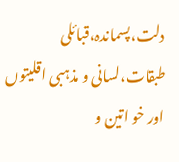دلت،پسماندہ،قبائلی طبقات،لسانی و مذہبی اقلیتوں اور خو اتین و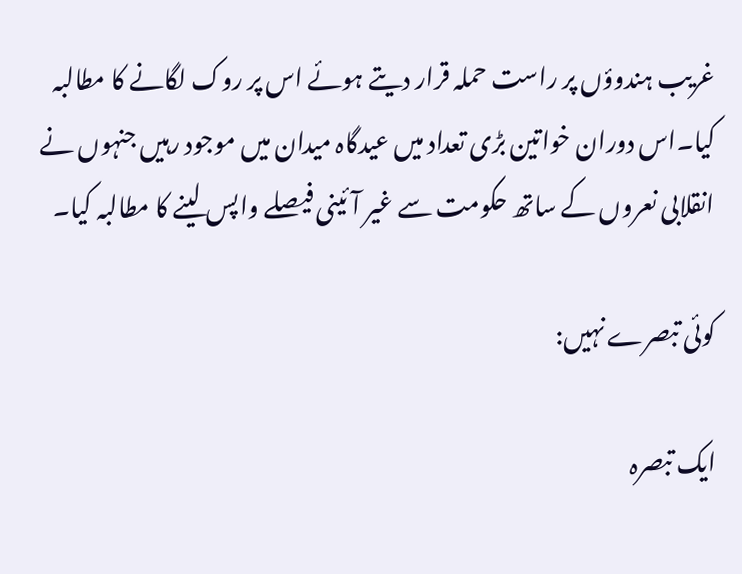غریب ہندوؤں پر راست حملہ قرار دیتے ہوئے اس پر روک لگانے کا مطالبہ کیا۔اس دوران خواتین بڑی تعداد میں عیدگاہ میدان میں موجود رہیں جنہوں نے انقلابی نعروں کے ساتھ حکومت سے غیر آئینی فیصلے واپس لینے کا مطالبہ کیا۔

کوئی تبصرے نہیں:

ایک تبصرہ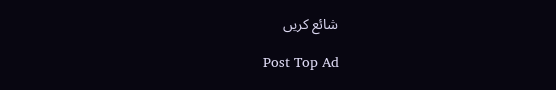شائع کریں

Post Top Ad